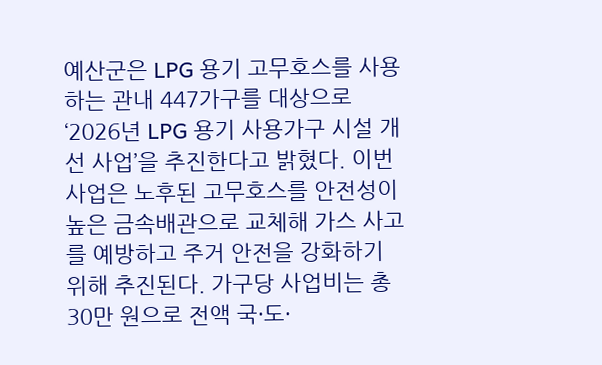예산군은 LPG 용기 고무호스를 사용하는 관내 447가구를 대상으로 ‘2026년 LPG 용기 사용가구 시설 개선 사업’을 추진한다고 밝혔다. 이번 사업은 노후된 고무호스를 안전성이 높은 금속배관으로 교체해 가스 사고를 예방하고 주거 안전을 강화하기 위해 추진된다. 가구당 사업비는 총 30만 원으로 전액 국·도·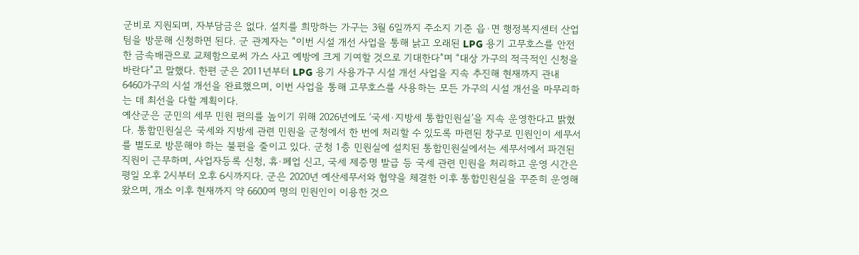군비로 지원되며, 자부담금은 없다. 설치를 희망하는 가구는 3월 6일까지 주소지 기준 읍·면 행정복지센터 산업팀을 방문해 신청하면 된다. 군 관계자는 “이번 시설 개선 사업을 통해 낡고 오래된 LPG 용기 고무호스를 안전한 금속배관으로 교체함으로써 가스 사고 예방에 크게 기여할 것으로 기대한다”며 “대상 가구의 적극적인 신청을 바란다”고 말했다. 한편 군은 2011년부터 LPG 용기 사용가구 시설 개선 사업을 지속 추진해 현재까지 관내 6460가구의 시설 개선을 완료했으며, 이번 사업을 통해 고무호스를 사용하는 모든 가구의 시설 개선을 마무리하는 데 최선을 다할 계획이다.
예산군은 군민의 세무 민원 편의를 높이기 위해 2026년에도 ‘국세·지방세 통합민원실’을 지속 운영한다고 밝혔다. 통합민원실은 국세와 지방세 관련 민원을 군청에서 한 번에 처리할 수 있도록 마련된 창구로 민원인이 세무서를 별도로 방문해야 하는 불편을 줄이고 있다. 군청 1층 민원실에 설치된 통합민원실에서는 세무서에서 파견된 직원이 근무하며, 사업자등록 신청, 휴·폐업 신고, 국세 제증명 발급 등 국세 관련 민원을 처리하고 운영 시간은 평일 오후 2시부터 오후 6시까지다. 군은 2020년 예산세무서와 협약을 체결한 이후 통합민원실을 꾸준히 운영해 왔으며, 개소 이후 현재까지 약 6600여 명의 민원인이 이용한 것으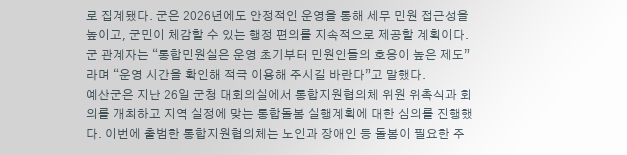로 집계됐다. 군은 2026년에도 안정적인 운영을 통해 세무 민원 접근성을 높이고, 군민이 체감할 수 있는 행정 편의를 지속적으로 제공할 계획이다. 군 관계자는 “통합민원실은 운영 초기부터 민원인들의 호응이 높은 제도”라며 “운영 시간을 확인해 적극 이용해 주시길 바란다”고 말했다.
예산군은 지난 26일 군청 대회의실에서 통합지원협의체 위원 위촉식과 회의를 개최하고 지역 실정에 맞는 통합돌봄 실행계획에 대한 심의를 진행했다. 이번에 출범한 통합지원협의체는 노인과 장애인 등 돌봄이 필요한 주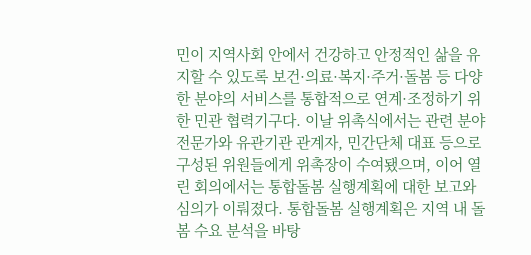민이 지역사회 안에서 건강하고 안정적인 삶을 유지할 수 있도록 보건·의료·복지·주거·돌봄 등 다양한 분야의 서비스를 통합적으로 연계·조정하기 위한 민관 협력기구다. 이날 위촉식에서는 관련 분야 전문가와 유관기관 관계자, 민간단체 대표 등으로 구성된 위원들에게 위촉장이 수여됐으며, 이어 열린 회의에서는 통합돌봄 실행계획에 대한 보고와 심의가 이뤄졌다. 통합돌봄 실행계획은 지역 내 돌봄 수요 분석을 바탕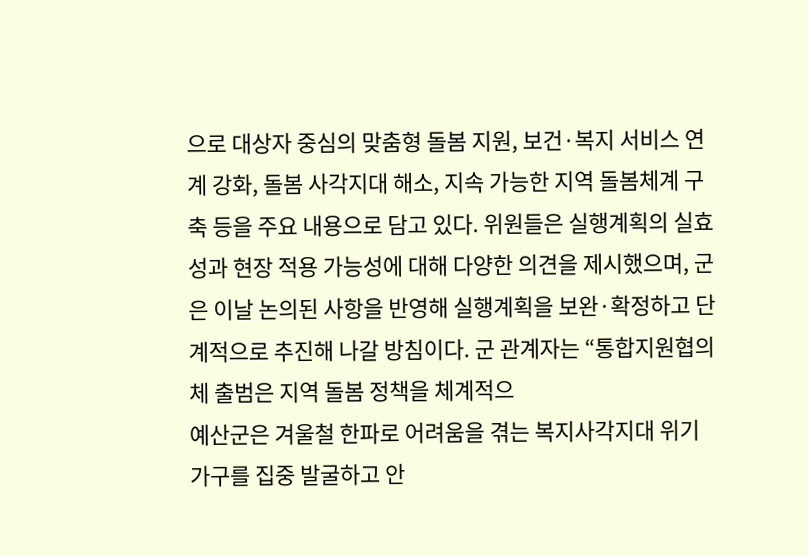으로 대상자 중심의 맞춤형 돌봄 지원, 보건·복지 서비스 연계 강화, 돌봄 사각지대 해소, 지속 가능한 지역 돌봄체계 구축 등을 주요 내용으로 담고 있다. 위원들은 실행계획의 실효성과 현장 적용 가능성에 대해 다양한 의견을 제시했으며, 군은 이날 논의된 사항을 반영해 실행계획을 보완·확정하고 단계적으로 추진해 나갈 방침이다. 군 관계자는 “통합지원협의체 출범은 지역 돌봄 정책을 체계적으
예산군은 겨울철 한파로 어려움을 겪는 복지사각지대 위기가구를 집중 발굴하고 안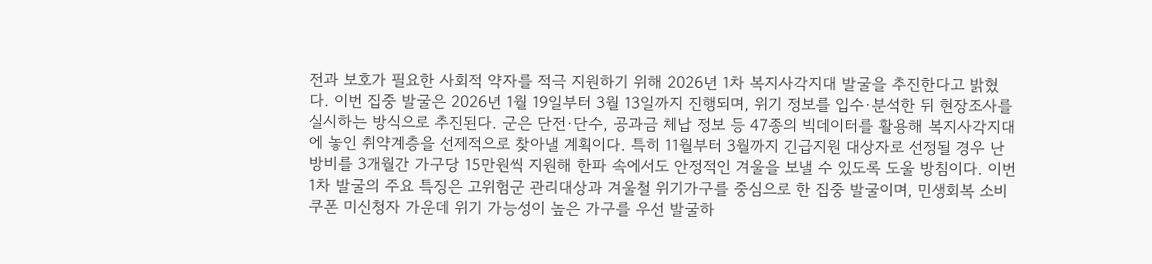전과 보호가 필요한 사회적 약자를 적극 지원하기 위해 2026년 1차 복지사각지대 발굴을 추진한다고 밝혔다. 이번 집중 발굴은 2026년 1월 19일부터 3월 13일까지 진행되며, 위기 정보를 입수·분석한 뒤 현장조사를 실시하는 방식으로 추진된다. 군은 단전·단수, 공과금 체납 정보 등 47종의 빅데이터를 활용해 복지사각지대에 놓인 취약계층을 선제적으로 찾아낼 계획이다. 특히 11월부터 3월까지 긴급지원 대상자로 선정될 경우 난방비를 3개월간 가구당 15만원씩 지원해 한파 속에서도 안정적인 겨울을 보낼 수 있도록 도울 방침이다. 이번 1차 발굴의 주요 특징은 고위험군 관리대상과 겨울철 위기가구를 중심으로 한 집중 발굴이며, 민생회복 소비쿠폰 미신청자 가운데 위기 가능성이 높은 가구를 우선 발굴하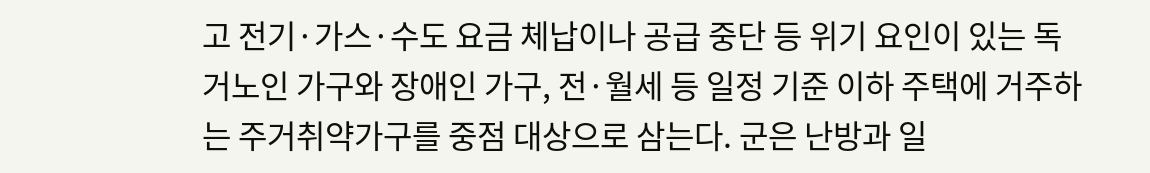고 전기·가스·수도 요금 체납이나 공급 중단 등 위기 요인이 있는 독거노인 가구와 장애인 가구, 전·월세 등 일정 기준 이하 주택에 거주하는 주거취약가구를 중점 대상으로 삼는다. 군은 난방과 일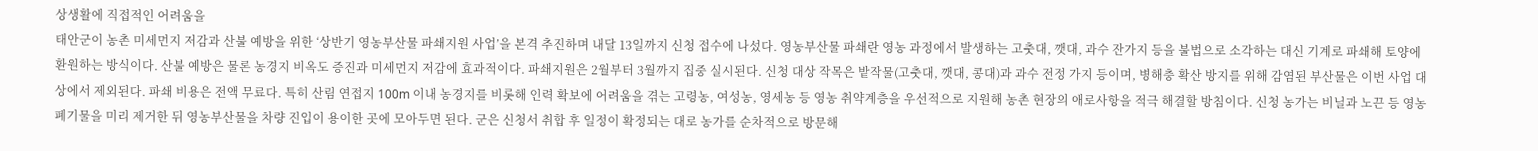상생활에 직접적인 어려움을
태안군이 농촌 미세먼지 저감과 산불 예방을 위한 ‘상반기 영농부산물 파쇄지원 사업’을 본격 추진하며 내달 13일까지 신청 접수에 나섰다. 영농부산물 파쇄란 영농 과정에서 발생하는 고춧대, 깻대, 과수 잔가지 등을 불법으로 소각하는 대신 기계로 파쇄해 토양에 환원하는 방식이다. 산불 예방은 물론 농경지 비옥도 증진과 미세먼지 저감에 효과적이다. 파쇄지원은 2월부터 3월까지 집중 실시된다. 신청 대상 작목은 밭작물(고춧대, 깻대, 콩대)과 과수 전정 가지 등이며, 병해충 확산 방지를 위해 감염된 부산물은 이번 사업 대상에서 제외된다. 파쇄 비용은 전액 무료다. 특히 산림 연접지 100m 이내 농경지를 비롯해 인력 확보에 어려움을 겪는 고령농, 여성농, 영세농 등 영농 취약계층을 우선적으로 지원해 농촌 현장의 애로사항을 적극 해결할 방침이다. 신청 농가는 비닐과 노끈 등 영농폐기물을 미리 제거한 뒤 영농부산물을 차량 진입이 용이한 곳에 모아두면 된다. 군은 신청서 취합 후 일정이 확정되는 대로 농가를 순차적으로 방문해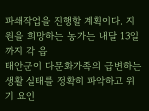파쇄작업을 진행할 계획이다. 지원을 희망하는 농가는 내달 13일까지 각 읍
태안군이 다문화가족의 급변하는 생활 실태를 정확히 파악하고 위기 요인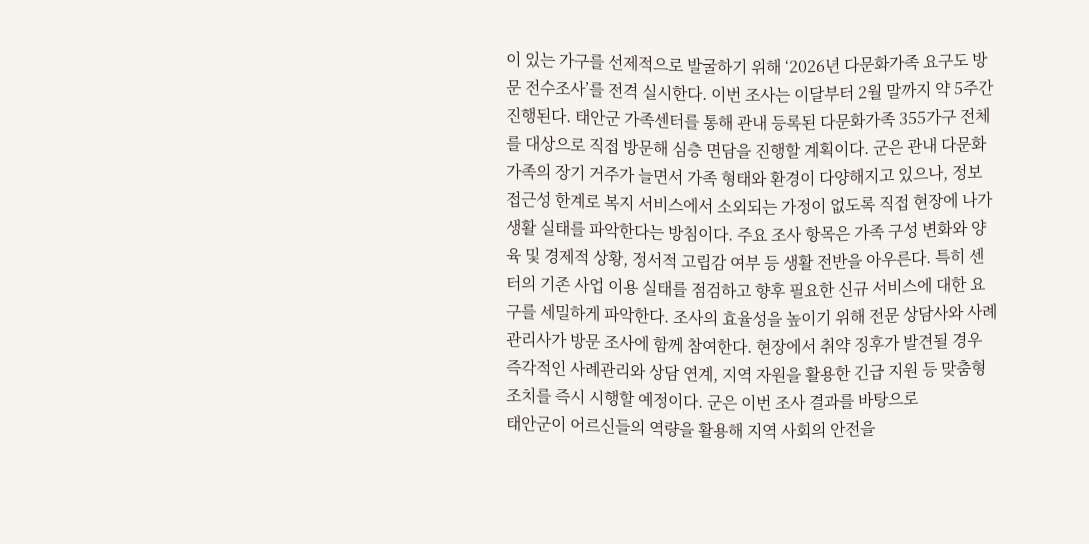이 있는 가구를 선제적으로 발굴하기 위해 ‘2026년 다문화가족 요구도 방문 전수조사’를 전격 실시한다. 이번 조사는 이달부터 2월 말까지 약 5주간 진행된다. 태안군 가족센터를 통해 관내 등록된 다문화가족 355가구 전체를 대상으로 직접 방문해 심층 면담을 진행할 계획이다. 군은 관내 다문화가족의 장기 거주가 늘면서 가족 형태와 환경이 다양해지고 있으나, 정보 접근성 한계로 복지 서비스에서 소외되는 가정이 없도록 직접 현장에 나가 생활 실태를 파악한다는 방침이다. 주요 조사 항목은 가족 구성 변화와 양육 및 경제적 상황, 정서적 고립감 여부 등 생활 전반을 아우른다. 특히 센터의 기존 사업 이용 실태를 점검하고 향후 필요한 신규 서비스에 대한 요구를 세밀하게 파악한다. 조사의 효율성을 높이기 위해 전문 상담사와 사례관리사가 방문 조사에 함께 참여한다. 현장에서 취약 징후가 발견될 경우 즉각적인 사례관리와 상담 연계, 지역 자원을 활용한 긴급 지원 등 맞춤형 조치를 즉시 시행할 예정이다. 군은 이번 조사 결과를 바탕으로
태안군이 어르신들의 역량을 활용해 지역 사회의 안전을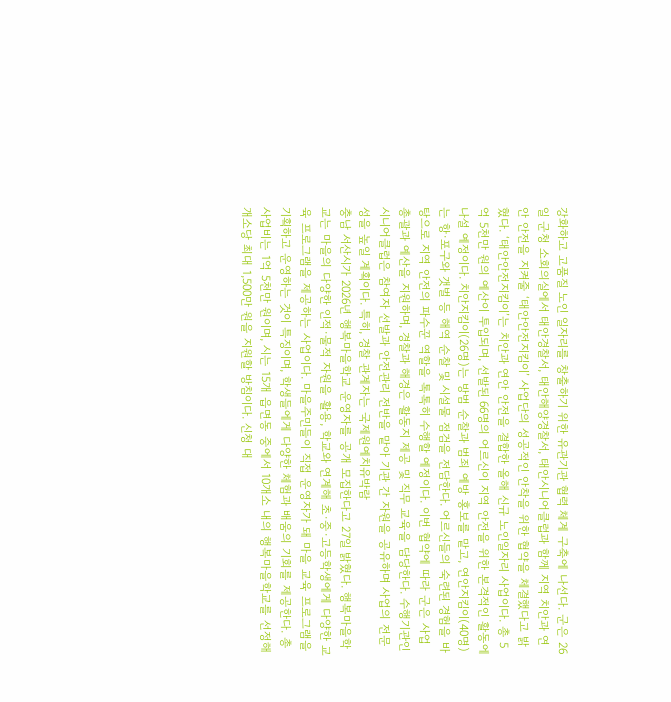강화하고 고품질 노인 일자리를 창출하기 위한 유관기관 협력 체계 구축에 나선다. 군은 26일 군청 소회의실에서 태안경찰서, 태안해양경찰서, 태안시니어클럽과 함께 지역 치안과 연안 안전을 지켜줄 ‘태안안전지킴이’ 사업단의 성공적인 안착을 위한 협약을 체결했다고 밝혔다. ‘태안안전지킴이’는 치안과 연안 안전을 결합한 올해 신규 노인일자리 사업이다. 총 5억 5천만 원의 예산이 투입되며, 선발된 66명의 어르신이 지역 안전을 위한 본격적인 활동에 나설 예정이다. 치안지킴이(26명)는 방범 순찰과 범죄 예방 홍보를 맡고, 연안지킴이(40명)는 항·포구와 갯벌 등 해역 순찰 및 시설물 점검을 전담한다. 어르신들의 숙련된 경험을 바탕으로 지역 안전의 파수꾼 역할을 톡톡히 수행할 예정이다. 이번 협약에 따라 군은 사업 총괄과 예산을 지원하며, 경찰과 해경은 활동지 제공 및 직무 교육을 담당한다. 수행기관인 시니어클럽은 참여자 선발과 안전관리 전반을 맡아 기관 간 자원을 공유하며 사업의 전문성을 높일 계획이다. 특히, 경찰 관계자는 국제원예치유박람
충남 서산시가 2026년 행복마을학교 운영자를 공개 모집한다고 27일 밝혔다. 행복마을학교는 마을의 다양한 인적·물적 자원을 활용, 학교와 연계해 초·중·고등학생에게 다양한 교육 프로그램을 제공하는 사업이다. 마을주민들이 직접 운영자가 돼 마을 교육 프로그램을 기획하고 운영하는 것이 특징이며, 학생들에게 다양한 체험과 배움의 기회를 제공한다. 총사업비는 1억 5천만 원이며, 시는 15개 읍면동 중에서 10개소 내의 행복마을학교를 선정해 개소당 최대 1,500만 원을 지원할 방침이다. 신청 대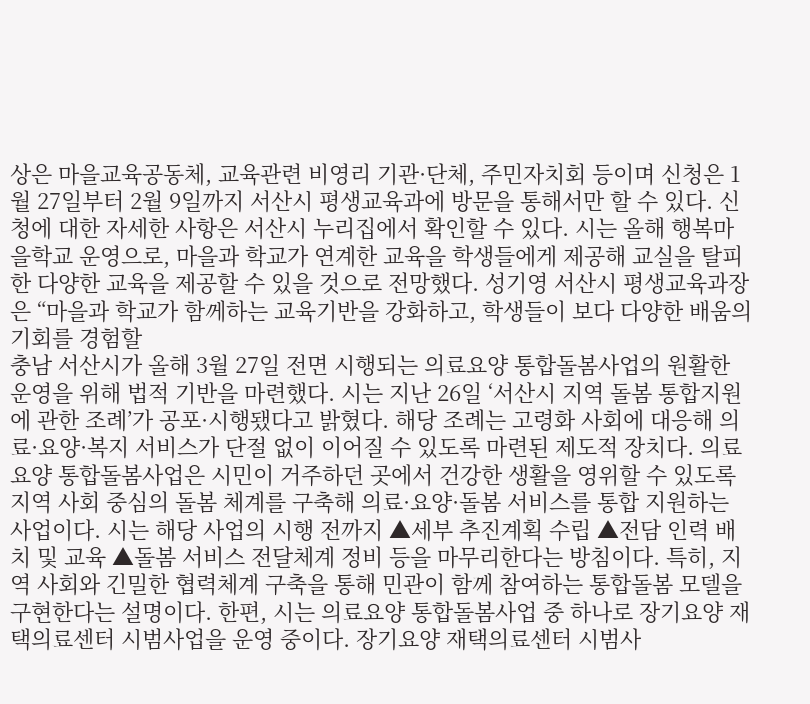상은 마을교육공동체, 교육관련 비영리 기관·단체, 주민자치회 등이며 신청은 1월 27일부터 2월 9일까지 서산시 평생교육과에 방문을 통해서만 할 수 있다. 신청에 대한 자세한 사항은 서산시 누리집에서 확인할 수 있다. 시는 올해 행복마을학교 운영으로, 마을과 학교가 연계한 교육을 학생들에게 제공해 교실을 탈피한 다양한 교육을 제공할 수 있을 것으로 전망했다. 성기영 서산시 평생교육과장은 “마을과 학교가 함께하는 교육기반을 강화하고, 학생들이 보다 다양한 배움의 기회를 경험할
충남 서산시가 올해 3월 27일 전면 시행되는 의료요양 통합돌봄사업의 원활한 운영을 위해 법적 기반을 마련했다. 시는 지난 26일 ‘서산시 지역 돌봄 통합지원에 관한 조례’가 공포·시행됐다고 밝혔다. 해당 조례는 고령화 사회에 대응해 의료·요양·복지 서비스가 단절 없이 이어질 수 있도록 마련된 제도적 장치다. 의료요양 통합돌봄사업은 시민이 거주하던 곳에서 건강한 생활을 영위할 수 있도록 지역 사회 중심의 돌봄 체계를 구축해 의료·요양·돌봄 서비스를 통합 지원하는 사업이다. 시는 해당 사업의 시행 전까지 ▲세부 추진계획 수립 ▲전담 인력 배치 및 교육 ▲돌봄 서비스 전달체계 정비 등을 마무리한다는 방침이다. 특히, 지역 사회와 긴밀한 협력체계 구축을 통해 민관이 함께 참여하는 통합돌봄 모델을 구현한다는 설명이다. 한편, 시는 의료요양 통합돌봄사업 중 하나로 장기요양 재택의료센터 시범사업을 운영 중이다. 장기요양 재택의료센터 시범사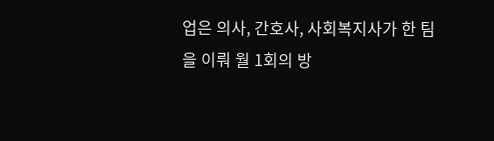업은 의사, 간호사, 사회복지사가 한 팀을 이뤄 월 1회의 방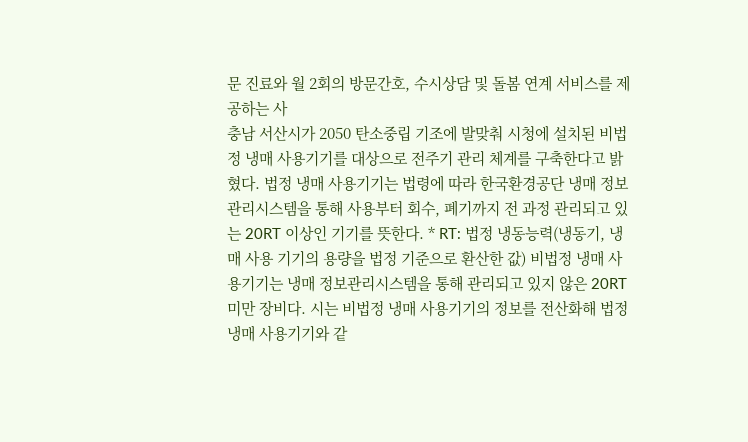문 진료와 월 2회의 방문간호, 수시상담 및 돌봄 연계 서비스를 제공하는 사
충남 서산시가 2050 탄소중립 기조에 발맞춰 시청에 설치된 비법정 냉매 사용기기를 대상으로 전주기 관리 체계를 구축한다고 밝혔다. 법정 냉매 사용기기는 법령에 따라 한국환경공단 냉매 정보관리시스템을 통해 사용부터 회수, 폐기까지 전 과정 관리되고 있는 20RT 이상인 기기를 뜻한다. * RT: 법정 냉동능력(냉동기, 냉매 사용 기기의 용량을 법정 기준으로 환산한 값) 비법정 냉매 사용기기는 냉매 정보관리시스템을 통해 관리되고 있지 않은 20RT 미만 장비다. 시는 비법정 냉매 사용기기의 정보를 전산화해 법정 냉매 사용기기와 같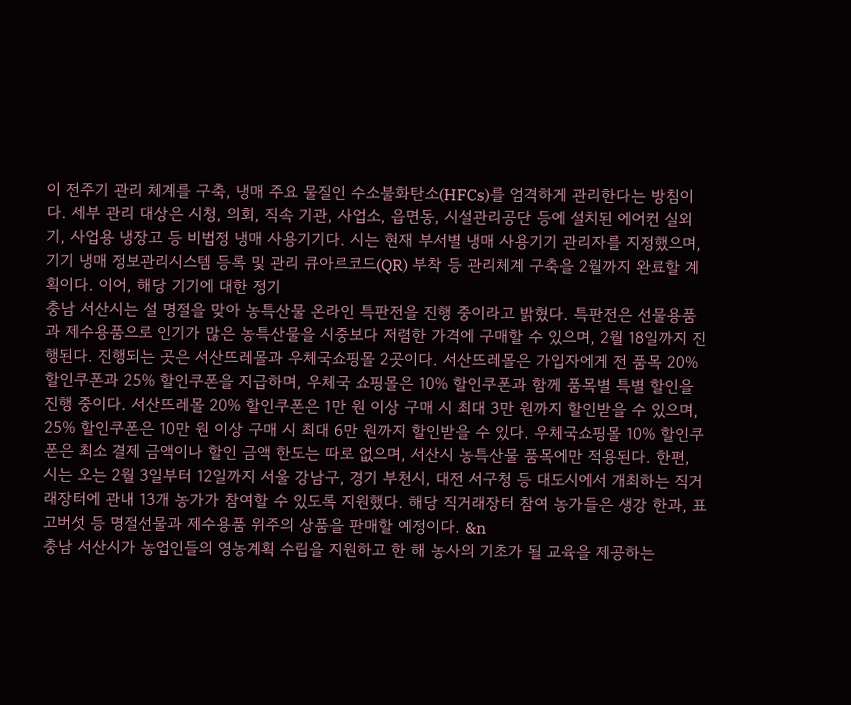이 전주기 관리 체계를 구축, 냉매 주요 물질인 수소불화탄소(HFCs)를 엄격하게 관리한다는 방침이다. 세부 관리 대상은 시청, 의회, 직속 기관, 사업소, 읍면동, 시설관리공단 등에 설치된 에어컨 실외기, 사업용 냉장고 등 비법정 냉매 사용기기다. 시는 현재 부서별 냉매 사용기기 관리자를 지정했으며, 기기 냉매 정보관리시스템 등록 및 관리 큐아르코드(QR) 부착 등 관리체계 구축을 2월까지 완료할 계획이다. 이어, 해당 기기에 대한 정기
충남 서산시는 설 명절을 맞아 농특산물 온라인 특판전을 진행 중이라고 밝혔다. 특판전은 선물용품과 제수용품으로 인기가 많은 농특산물을 시중보다 저렴한 가격에 구매할 수 있으며, 2월 18일까지 진행된다. 진행되는 곳은 서산뜨레몰과 우체국쇼핑몰 2곳이다. 서산뜨레몰은 가입자에게 전 품목 20% 할인쿠폰과 25% 할인쿠폰을 지급하며, 우체국 쇼핑몰은 10% 할인쿠폰과 함께 품목별 특별 할인을 진행 중이다. 서산뜨레몰 20% 할인쿠폰은 1만 원 이상 구매 시 최대 3만 원까지 할인받을 수 있으며, 25% 할인쿠폰은 10만 원 이상 구매 시 최대 6만 원까지 할인받을 수 있다. 우체국쇼핑몰 10% 할인쿠폰은 최소 결제 금액이나 할인 금액 한도는 따로 없으며, 서산시 농특산물 품목에만 적용된다. 한편, 시는 오는 2월 3일부터 12일까지 서울 강남구, 경기 부천시, 대전 서구청 등 대도시에서 개최하는 직거래장터에 관내 13개 농가가 참여할 수 있도록 지원했다. 해당 직거래장터 참여 농가들은 생강 한과, 표고버섯 등 명절선물과 제수용품 위주의 상품을 판매할 예정이다. &n
충남 서산시가 농업인들의 영농계획 수립을 지원하고 한 해 농사의 기초가 될 교육을 제공하는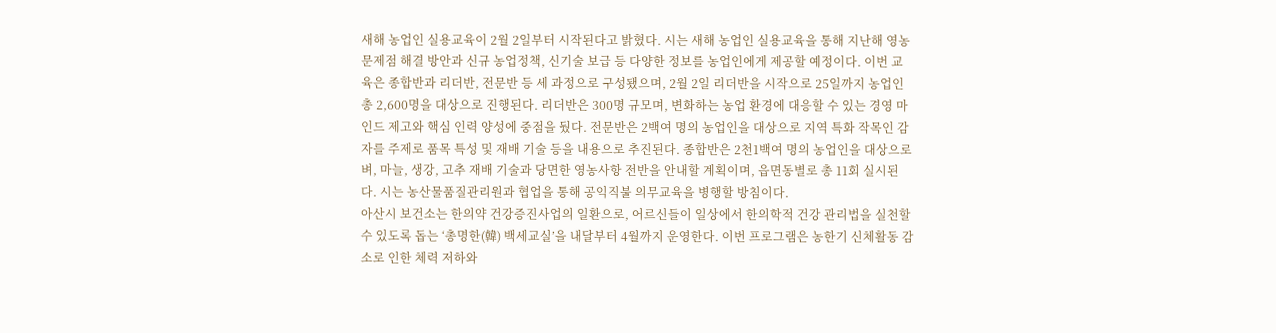새해 농업인 실용교육이 2월 2일부터 시작된다고 밝혔다. 시는 새해 농업인 실용교육을 통해 지난해 영농 문제점 해결 방안과 신규 농업정책, 신기술 보급 등 다양한 정보를 농업인에게 제공할 예정이다. 이번 교육은 종합반과 리더반, 전문반 등 세 과정으로 구성됐으며, 2월 2일 리더반을 시작으로 25일까지 농업인 총 2,600명을 대상으로 진행된다. 리더반은 300명 규모며, 변화하는 농업 환경에 대응할 수 있는 경영 마인드 제고와 핵심 인력 양성에 중점을 뒀다. 전문반은 2백여 명의 농업인을 대상으로 지역 특화 작목인 감자를 주제로 품목 특성 및 재배 기술 등을 내용으로 추진된다. 종합반은 2천1백여 명의 농업인을 대상으로 벼, 마늘, 생강, 고추 재배 기술과 당면한 영농사항 전반을 안내할 계획이며, 읍면동별로 총 11회 실시된다. 시는 농산물품질관리원과 협업을 통해 공익직불 의무교육을 병행할 방침이다.
아산시 보건소는 한의약 건강증진사업의 일환으로, 어르신들이 일상에서 한의학적 건강 관리법을 실천할 수 있도록 돕는 ‘총명한(韓) 백세교실’을 내달부터 4월까지 운영한다. 이번 프로그램은 농한기 신체활동 감소로 인한 체력 저하와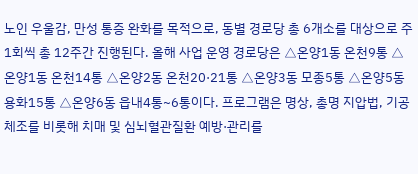노인 우울감, 만성 통증 완화를 목적으로, 동별 경로당 총 6개소를 대상으로 주 1회씩 총 12주간 진행된다. 올해 사업 운영 경로당은 △온양1동 온천9통 △온양1동 온천14통 △온양2동 온천20·21통 △온양3동 모종5통 △온양5동 용화15통 △온양6동 읍내4통~6통이다. 프로그램은 명상, 총명 지압법, 기공체조를 비롯해 치매 및 심뇌혈관질환 예방·관리를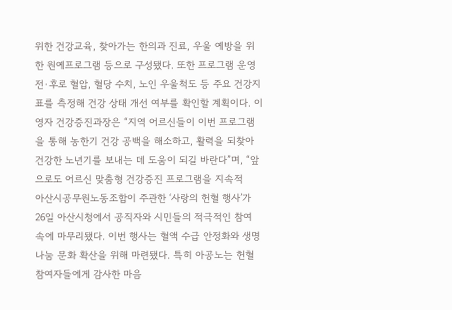위한 건강교육, 찾아가는 한의과 진료, 우울 예방을 위한 원예프로그램 등으로 구성됐다. 또한 프로그램 운영 전·후로 혈압, 혈당 수치, 노인 우울척도 등 주요 건강지표를 측정해 건강 상태 개선 여부를 확인할 계획이다. 이영자 건강증진과장은 “지역 어르신들이 이번 프로그램을 통해 농한기 건강 공백을 해소하고, 활력을 되찾아 건강한 노년기를 보내는 데 도움이 되길 바란다”며, “앞으로도 어르신 맞춤형 건강증진 프로그램을 지속적
아산시공무원노동조합이 주관한 ‘사랑의 헌혈 행사’가 26일 아산시청에서 공직자와 시민들의 적극적인 참여 속에 마무리됐다. 이번 행사는 혈액 수급 안정화와 생명 나눔 문화 확산을 위해 마련됐다. 특히 아공노는 헌혈 참여자들에게 감사한 마음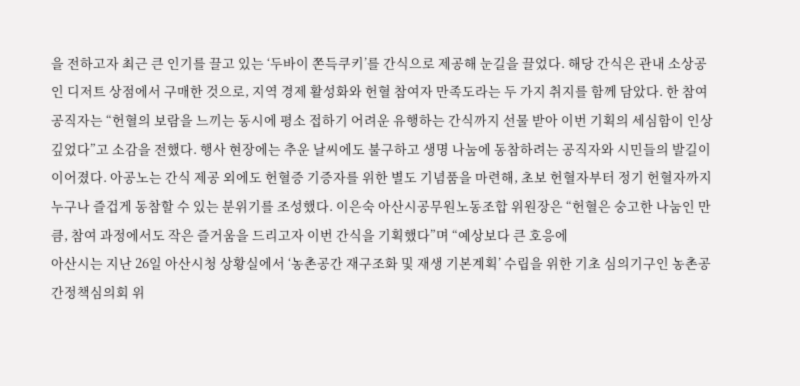을 전하고자 최근 큰 인기를 끌고 있는 ‘두바이 쫀득쿠키’를 간식으로 제공해 눈길을 끌었다. 해당 간식은 관내 소상공인 디저트 상점에서 구매한 것으로, 지역 경제 활성화와 헌혈 참여자 만족도라는 두 가지 취지를 함께 담았다. 한 참여 공직자는 “헌혈의 보람을 느끼는 동시에 평소 접하기 어려운 유행하는 간식까지 선물 받아 이번 기획의 세심함이 인상 깊었다”고 소감을 전했다. 행사 현장에는 추운 날씨에도 불구하고 생명 나눔에 동참하려는 공직자와 시민들의 발길이 이어졌다. 아공노는 간식 제공 외에도 헌혈증 기증자를 위한 별도 기념품을 마련해, 초보 헌혈자부터 정기 헌혈자까지 누구나 즐겁게 동참할 수 있는 분위기를 조성했다. 이은숙 아산시공무원노동조합 위원장은 “헌혈은 숭고한 나눔인 만큼, 참여 과정에서도 작은 즐거움을 드리고자 이번 간식을 기획했다”며 “예상보다 큰 호응에
아산시는 지난 26일 아산시청 상황실에서 ‘농촌공간 재구조화 및 재생 기본계획’ 수립을 위한 기초 심의기구인 농촌공간정책심의회 위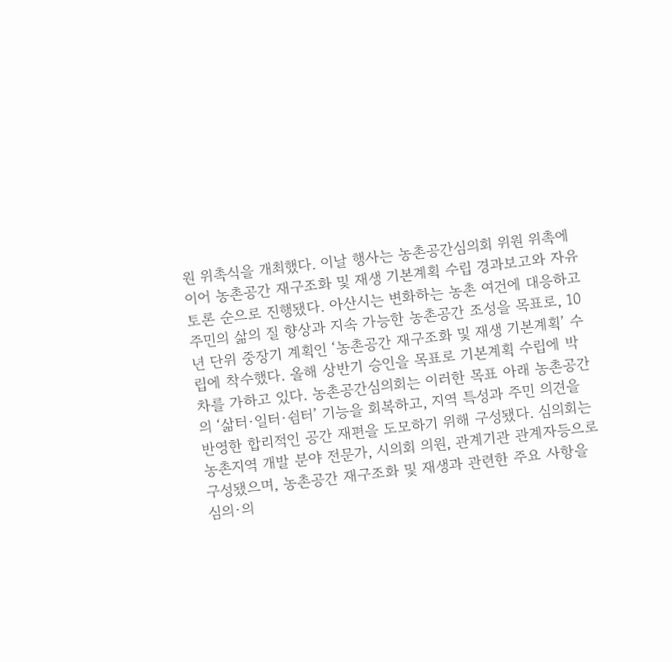원 위촉식을 개최했다. 이날 행사는 농촌공간심의회 위원 위촉에 이어 농촌공간 재구조화 및 재생 기본계획 수립 경과보고와 자유 토론 순으로 진행됐다. 아산시는 변화하는 농촌 여건에 대응하고 주민의 삶의 질 향상과 지속 가능한 농촌공간 조성을 목표로, 10년 단위 중장기 계획인 ‘농촌공간 재구조화 및 재생 기본계획’ 수립에 착수했다. 올해 상반기 승인을 목표로 기본계획 수립에 박차를 가하고 있다. 농촌공간심의회는 이러한 목표 아래 농촌공간의 ‘삶터·일터·쉼터’ 기능을 회복하고, 지역 특성과 주민 의견을 반영한 합리적인 공간 재편을 도모하기 위해 구성됐다. 심의회는 농촌지역 개발 분야 전문가, 시의회 의원, 관계기관 관계자등으로 구성됐으며, 농촌공간 재구조화 및 재생과 관련한 주요 사항을 심의·의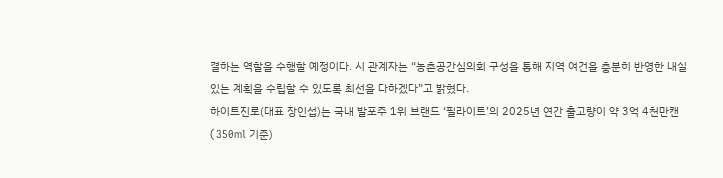결하는 역할을 수행할 예정이다. 시 관계자는 “농촌공간심의회 구성을 통해 지역 여건을 충분히 반영한 내실 있는 계획을 수립할 수 있도록 최선을 다하겠다”고 밝혔다.
하이트진로(대표 장인섭)는 국내 발포주 1위 브랜드 ‘필라이트’의 2025년 연간 출고량이 약 3억 4천만캔(350ml 기준)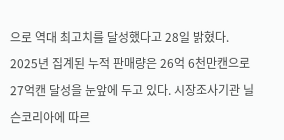으로 역대 최고치를 달성했다고 28일 밝혔다. 2025년 집계된 누적 판매량은 26억 6천만캔으로 27억캔 달성을 눈앞에 두고 있다. 시장조사기관 닐슨코리아에 따르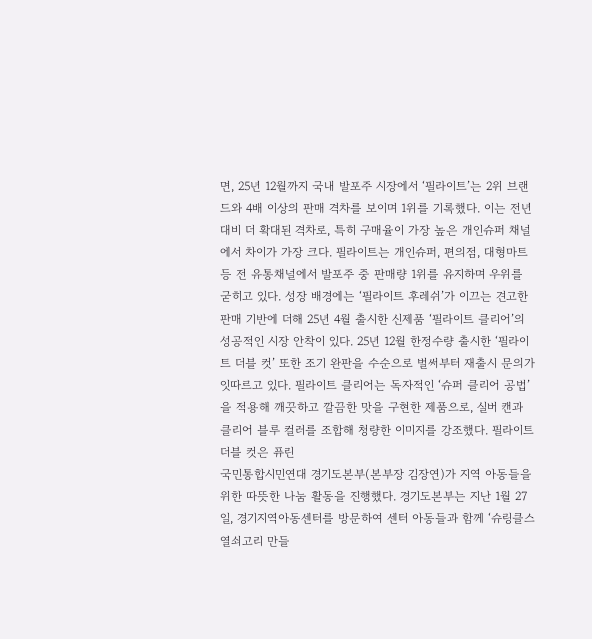면, 25년 12월까지 국내 발포주 시장에서 ‘필라이트’는 2위 브랜드와 4배 이상의 판매 격차를 보이며 1위를 기록했다. 이는 전년 대비 더 확대된 격차로, 특히 구매율이 가장 높은 개인슈퍼 채널에서 차이가 가장 크다. 필라이트는 개인슈퍼, 편의점, 대형마트 등 전 유통채널에서 발포주 중 판매량 1위를 유지하며 우위를 굳히고 있다. 성장 배경에는 ‘필라이트 후레쉬’가 이끄는 견고한 판매 기반에 더해 25년 4월 출시한 신제품 ‘필라이트 클리어’의 성공적인 시장 안착이 있다. 25년 12월 한정수량 출시한 ‘필라이트 더블 컷’ 또한 조기 완판을 수순으로 벌써부터 재출시 문의가 잇따르고 있다. 필라이트 클리어는 독자적인 ‘슈퍼 클리어 공법’을 적용해 깨끗하고 깔끔한 맛을 구현한 제품으로, 실버 캔과 클리어 블루 컬러를 조합해 청량한 이미지를 강조했다. 필라이트 더블 컷은 퓨린
국민통합시민연대 경기도본부(본부장 김장연)가 지역 아동들을 위한 따뜻한 나눔 활동을 진행했다. 경기도본부는 지난 1월 27일, 경기지역아동센터를 방문하여 센터 아동들과 함께 ‘슈링클스 열쇠고리 만들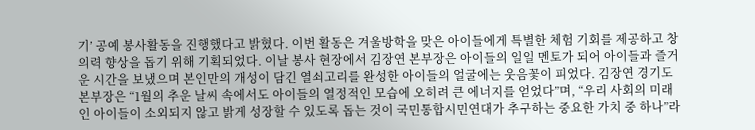기’ 공예 봉사활동을 진행했다고 밝혔다. 이번 활동은 겨울방학을 맞은 아이들에게 특별한 체험 기회를 제공하고 창의력 향상을 돕기 위해 기획되었다. 이날 봉사 현장에서 김장연 본부장은 아이들의 일일 멘토가 되어 아이들과 즐거운 시간을 보냈으며 본인만의 개성이 담긴 열쇠고리를 완성한 아이들의 얼굴에는 웃음꽃이 피었다. 김장연 경기도본부장은 “1월의 추운 날씨 속에서도 아이들의 열정적인 모습에 오히려 큰 에너지를 얻었다”며, “우리 사회의 미래인 아이들이 소외되지 않고 밝게 성장할 수 있도록 돕는 것이 국민통합시민연대가 추구하는 중요한 가치 중 하나”라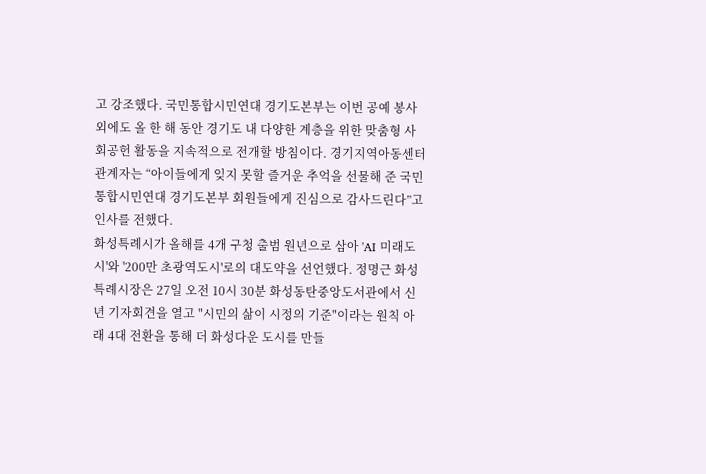고 강조했다. 국민통합시민연대 경기도본부는 이번 공예 봉사 외에도 올 한 해 동안 경기도 내 다양한 계층을 위한 맞춤형 사회공헌 활동을 지속적으로 전개할 방침이다. 경기지역아동센터 관계자는 “아이들에게 잊지 못할 즐거운 추억을 선물해 준 국민통합시민연대 경기도본부 회원들에게 진심으로 감사드린다”고 인사를 전했다.
화성특례시가 올해를 4개 구청 출범 원년으로 삼아 'AI 미래도시'와 '200만 초광역도시'로의 대도약을 선언했다. 정명근 화성특례시장은 27일 오전 10시 30분 화성동탄중앙도서관에서 신년 기자회견을 열고 "시민의 삶이 시정의 기준"이라는 원칙 아래 4대 전환을 통해 더 화성다운 도시를 만들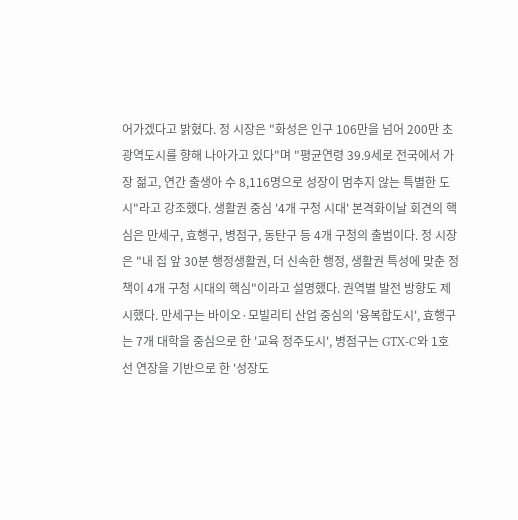어가겠다고 밝혔다. 정 시장은 "화성은 인구 106만을 넘어 200만 초광역도시를 향해 나아가고 있다"며 "평균연령 39.9세로 전국에서 가장 젊고, 연간 출생아 수 8,116명으로 성장이 멈추지 않는 특별한 도시"라고 강조했다. 생활권 중심 '4개 구청 시대' 본격화이날 회견의 핵심은 만세구, 효행구, 병점구, 동탄구 등 4개 구청의 출범이다. 정 시장은 "내 집 앞 30분 행정생활권, 더 신속한 행정, 생활권 특성에 맞춘 정책이 4개 구청 시대의 핵심"이라고 설명했다. 권역별 발전 방향도 제시했다. 만세구는 바이오·모빌리티 산업 중심의 '융복합도시', 효행구는 7개 대학을 중심으로 한 '교육 정주도시', 병점구는 GTX-C와 1호선 연장을 기반으로 한 '성장도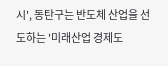시', 동탄구는 반도체 산업을 선도하는 '미래산업 경제도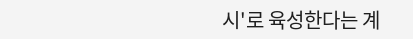시'로 육성한다는 계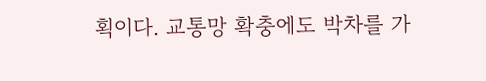획이다. 교통망 확충에도 박차를 가